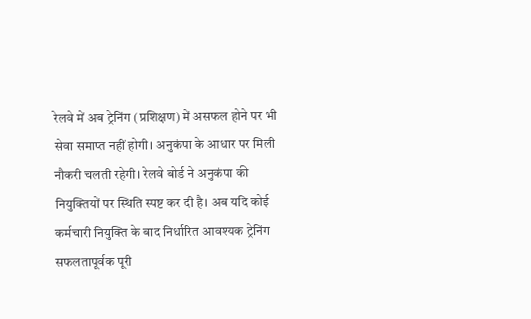रेलवे में अब ट्रेनिंग (प्रशिक्षण) में असफल होने पर भी सेवा समाप्त नहीं होगी। अनुकंपा के आधार पर मिली नौकरी चलती रहेगी। रेलवे बोर्ड ने अनुकंपा की नियुक्तियों पर स्थिति स्पष्ट कर दी है। अब यदि कोई कर्मचारी नियुक्ति के बाद निर्धारित आवश्यक ट्रेनिंग सफलतापूर्वक पूरी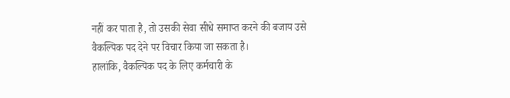नहीं कर पाता है, तो उसकी सेवा सीधे समाप्त करने की बजाय उसे वैकल्पिक पद देने पर विचार किया जा सकता है।
हालांकि, वैकल्पिक पद के लिए कर्मचारी के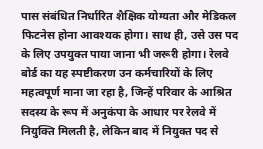पास संबंधित निर्धारित शैक्षिक योग्यता और मेडिकल फिटनेस होना आवश्यक होगा। साथ ही, उसे उस पद के लिए उपयुक्त पाया जाना भी जरूरी होगा। रेलवे बोर्ड का यह स्पष्टीकरण उन कर्मचारियों के लिए महत्वपूर्ण माना जा रहा है, जिन्हें परिवार के आश्रित सदस्य के रूप में अनुकंपा के आधार पर रेलवे में नियुक्ति मिलती है, लेकिन बाद में नियुक्त पद से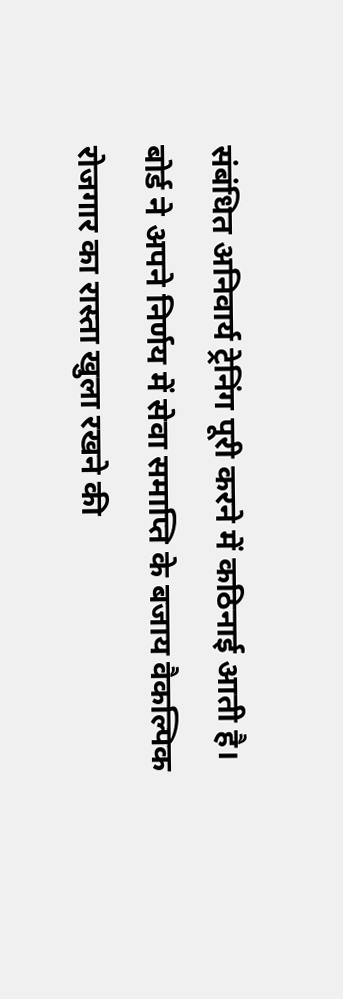संबंधित अनिवार्य ट्रेनिंग पूरी करने में कठिनाई आती है।
बोर्ड ने अपने निर्णय में सेवा समाप्ति के बजाय वैकल्पिक रोजगार का रास्ता खुला रखने की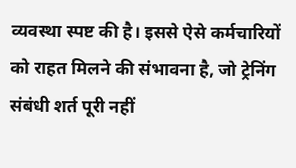व्यवस्था स्पष्ट की है। इससे ऐसे कर्मचारियों को राहत मिलने की संभावना है, जो ट्रेनिंग संबंधी शर्त पूरी नहीं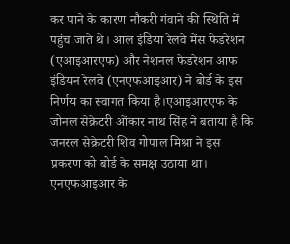कर पाने के कारण नौकरी गंवाने की स्थिति में पहुंच जाते थे। आल इंडिया रेलवे मेंस फेडरेशन (एआइआरएफ) और नेशनल फेडरेशन आफ इंडियन रेलवे (एनएफआइआर) ने बोर्ड के इस निर्णय का स्वागत किया है।एआइआरएफ के जोनल सेक्रेटरी ओंकार नाथ सिंह ने बताया है कि जनरल सेक्रेटरी शिव गोपाल मिश्रा ने इस प्रकरण को बोर्ड के समक्ष उठाया था। एनएफआइआर के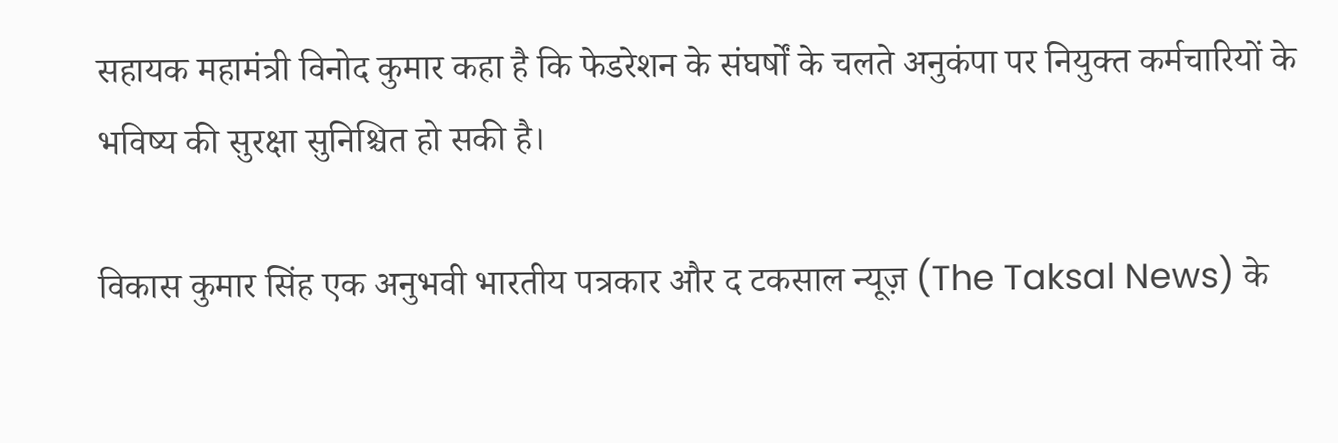सहायक महामंत्री विनोद कुमार कहा है कि फेडरेशन के संघर्षों के चलते अनुकंपा पर नियुक्त कर्मचारियों के भविष्य की सुरक्षा सुनिश्चित हो सकी है।

विकास कुमार सिंह एक अनुभवी भारतीय पत्रकार और द टकसाल न्यूज़ (The Taksal News) के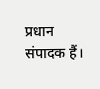प्रधान संपादक हैं।